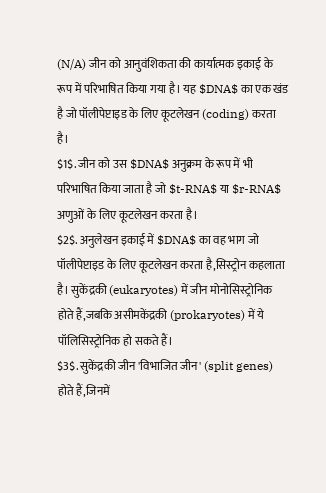(N/A) जीन को आनुवंशिकता की कार्यात्मक इकाई के रूप में परिभाषित किया गया है। यह $DNA$ का एक खंड है जो पॉलीपेप्टाइड के लिए कूटलेखन (coding) करता है।
$1$. जीन को उस $DNA$ अनुक्रम के रूप में भी परिभाषित किया जाता है जो $t-RNA$ या $r-RNA$ अणुओं के लिए कूटलेखन करता है।
$2$. अनुलेखन इकाई में $DNA$ का वह भाग जो पॉलीपेप्टाइड के लिए कूटलेखन करता है,सिस्ट्रोन कहलाता है। सुकेंद्रकी (eukaryotes) में जीन मोनोसिस्ट्रोनिक होते हैं,जबकि असीमकेंद्रकी (prokaryotes) में ये पॉलिसिस्ट्रोनिक हो सकते हैं।
$3$. सुकेंद्रकी जीन 'विभाजित जीन' (split genes) होते हैं,जिनमें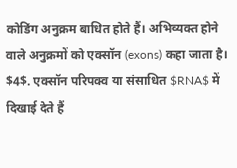कोडिंग अनुक्रम बाधित होते हैं। अभिव्यक्त होने वाले अनुक्रमों को एक्सॉन (exons) कहा जाता है।
$4$. एक्सॉन परिपक्व या संसाधित $RNA$ में दिखाई देते हैं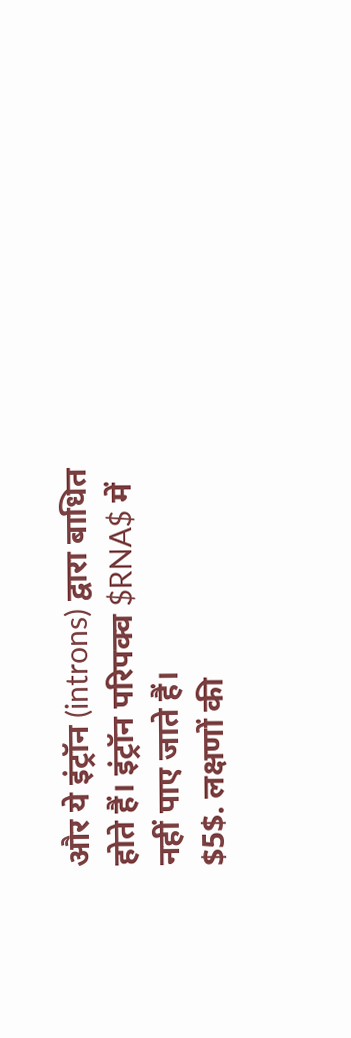और ये इंट्रॉन (introns) द्वारा बाधित होते हैं। इंट्रॉन परिपक्व $RNA$ में नहीं पाए जाते हैं।
$5$. लक्षणों की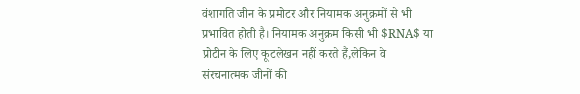वंशागति जीन के प्रमोटर और नियामक अनुक्रमों से भी प्रभावित होती है। नियामक अनुक्रम किसी भी $RNA$ या प्रोटीन के लिए कूटलेखन नहीं करते हैं,लेकिन वे संरचनात्मक जीनों की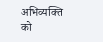अभिव्यक्ति को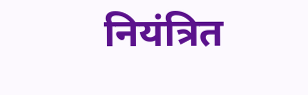नियंत्रित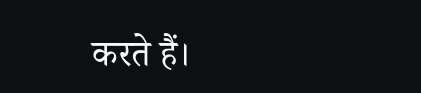करते हैं।